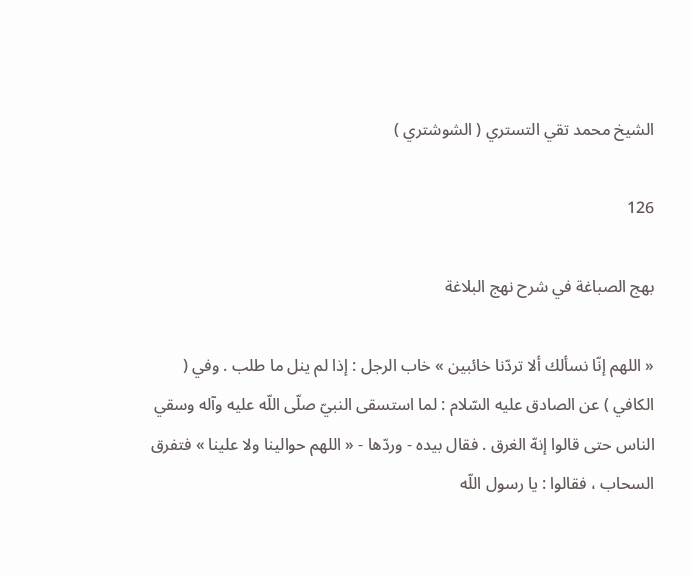الشيخ محمد تقي التستري ( الشوشتري )

126

بهج الصباغة في شرح نهج البلاغة

« اللهم إنّا نسألك ألا تردّنا خائبين » خاب الرجل : إذا لم ينل ما طلب . وفي ( الكافي ) عن الصادق عليه السّلام : لما استسقى النبيّ صلّى اللّه عليه وآله وسقي الناس حتى قالوا إنهّ الغرق . فقال بيده - وردّها - « اللهم حوالينا ولا علينا » فتفرق السحاب ، فقالوا : يا رسول اللّه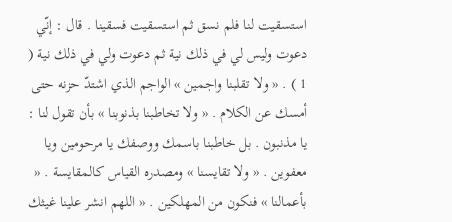استسقيت لنا فلم نسق ثم استسقيت فسقينا . قال : إنّي دعوت وليس لي في ذلك نية ثم دعوت ولي في ذلك نية ( 1 ) . « ولا تقلبنا واجمين » الواجم الذي اشتدّ حزنه حتى أمسك عن الكلام . « ولا تخاطبنا بذنوبنا » بأن تقول لنا : يا مذنبون . بل خاطبنا باسمك ووصفك يا مرحومين ويا معفوين . « ولا تقايسنا » ومصدره القياس كالمقايسة . « بأعمالنا » فنكون من المهلكين . « اللهم انشر علينا غيثك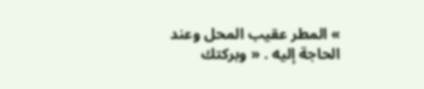» المطر عقيب المحل وعند الحاجة إليه . « وبركتك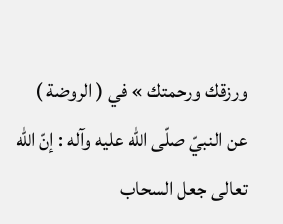ورزقك ورحمتك » في ( الروضة ) عن النبيّ صلّى اللّه عليه وآله : إنّ اللّه تعالى جعل السحاب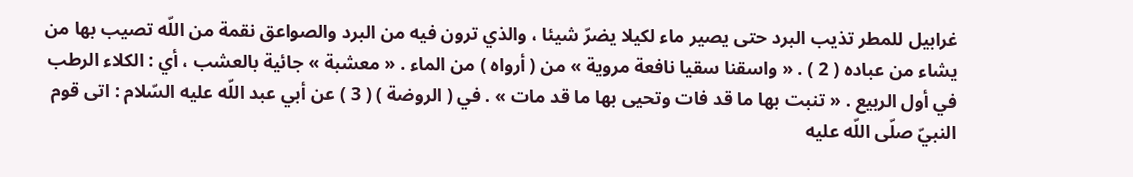غرابيل للمطر تذيب البرد حتى يصير ماء لكيلا يضرّ شيئا ، والذي ترون فيه من البرد والصواعق نقمة من اللّه تصيب بها من يشاء من عباده ( 2 ) . « واسقنا سقيا نافعة مروية » من ( أرواه ) من الماء . « معشبة » جائية بالعشب ، أي : الكلاء الرطب في أول الربيع . « تنبت بها ما قد فات وتحيى بها ما قد مات » . في ( الروضة ) ( 3 ) عن أبي عبد اللّه عليه السّلام : اتى قوم النبيّ صلّى اللّه عليه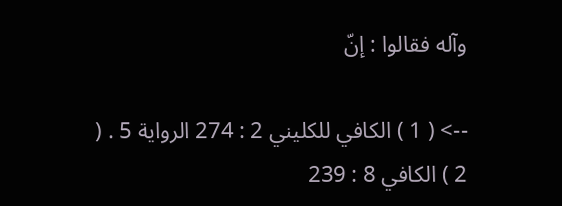وآله فقالوا : إنّ

--> ( 1 ) الكافي للكليني 2 : 274 الرواية 5 . ( 2 ) الكافي 8 : 239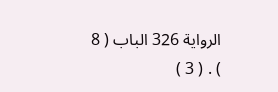الرواية 326 الباب ( 8 ) . ( 3 )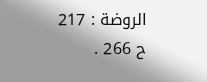الروضة : 217 ح 266 .